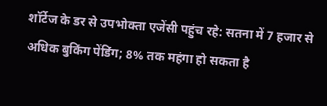शॉर्टेज के डर से उपभोक्ता एजेंसी पहुंच रहे: सतना में 7 हजार से अधिक बुकिंग पेंडिंग; 8% तक महंगा हो सकता है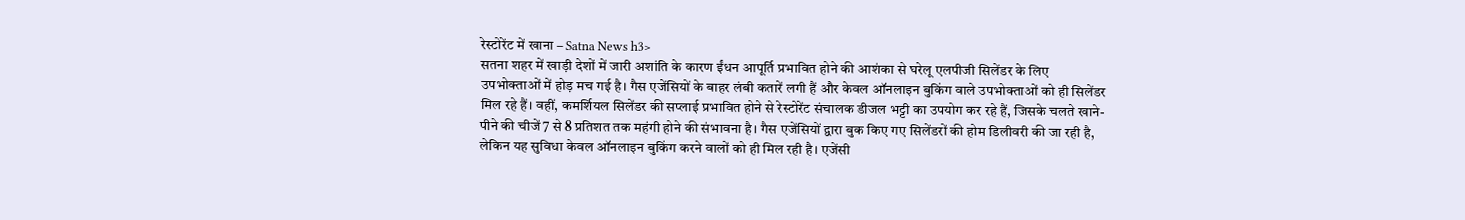रेस्टोरेंट में खाना – Satna News h3>
सतना शहर में खाड़ी देशों में जारी अशांति के कारण ईंधन आपूर्ति प्रभावित होने की आशंका से घरेलू एलपीजी सिलेंडर के लिए उपभोक्ताओं में होड़ मच गई है। गैस एजेंसियों के बाहर लंबी कतारें लगी हैं और केवल ऑनलाइन बुकिंग वाले उपभोक्ताओं को ही सिलेंडर मिल रहे हैं। वहीं, कमर्शियल सिलेंडर की सप्लाई प्रभावित होने से रेस्टोरेंट संचालक डीजल भट्टी का उपयोग कर रहे हैं, जिसके चलते खाने-पीने की चीजें 7 से 8 प्रतिशत तक महंगी होने की संभावना है। गैस एजेंसियों द्वारा बुक किए गए सिलेंडरों की होम डिलीवरी की जा रही है, लेकिन यह सुविधा केवल ऑनलाइन बुकिंग करने वालों को ही मिल रही है। एजेंसी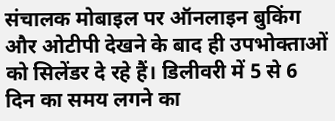संचालक मोबाइल पर ऑनलाइन बुकिंग और ओटीपी देखने के बाद ही उपभोक्ताओं को सिलेंडर दे रहे हैं। डिलीवरी में 5 से 6 दिन का समय लगने का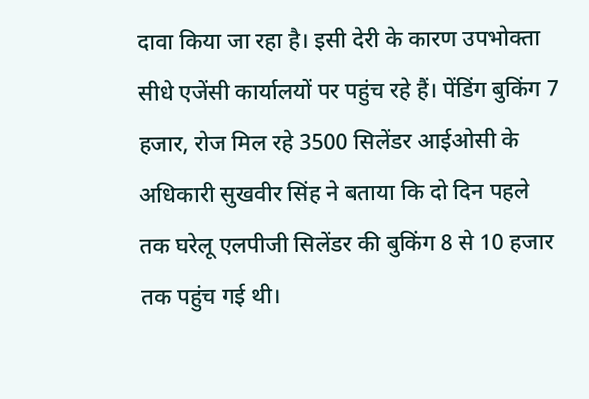दावा किया जा रहा है। इसी देरी के कारण उपभोक्ता सीधे एजेंसी कार्यालयों पर पहुंच रहे हैं। पेंडिंग बुकिंग 7 हजार, रोज मिल रहे 3500 सिलेंडर आईओसी के अधिकारी सुखवीर सिंह ने बताया कि दो दिन पहले तक घरेलू एलपीजी सिलेंडर की बुकिंग 8 से 10 हजार तक पहुंच गई थी।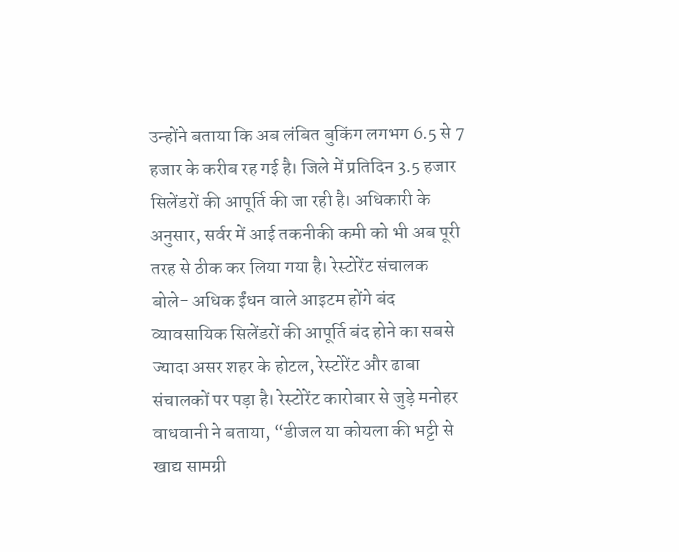उन्होंने बताया कि अब लंबित बुकिंग लगभग 6.5 से 7 हजार के करीब रह गई है। जिले में प्रतिदिन 3.5 हजार सिलेंडरों की आपूर्ति की जा रही है। अधिकारी के अनुसार, सर्वर में आई तकनीकी कमी को भी अब पूरी तरह से ठीक कर लिया गया है। रेस्टोरेंट संचालक बोले- अधिक ईंधन वाले आइटम होंगे बंद व्यावसायिक सिलेंडरों की आपूर्ति बंद होने का सबसे ज्यादा असर शहर के होटल, रेस्टोरेंट और ढाबा संचालकों पर पड़ा है। रेस्टोरेंट कारोबार से जुड़े मनोहर वाधवानी ने बताया, “डीजल या कोयला की भट्टी से खाद्य सामग्री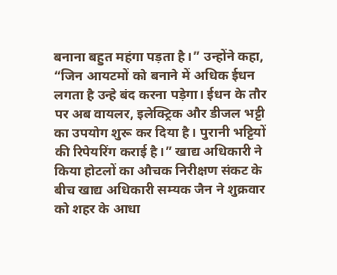बनाना बहुत महंगा पड़ता है।” उन्होंने कहा, “जिन आयटमों को बनाने में अधिक ईधन लगता है उन्हे बंद करना पड़ेगा। ईधन के तौर पर अब वायलर, इलेक्ट्रिक और डीजल भट्टी का उपयोग शुरू कर दिया है। पुरानी भट्टियों की रिपेयरिंग कराई है।” खाद्य अधिकारी ने किया होटलों का औचक निरीक्षण संकट के बीच खाद्य अधिकारी सम्यक जैन ने शुक्रवार को शहर के आधा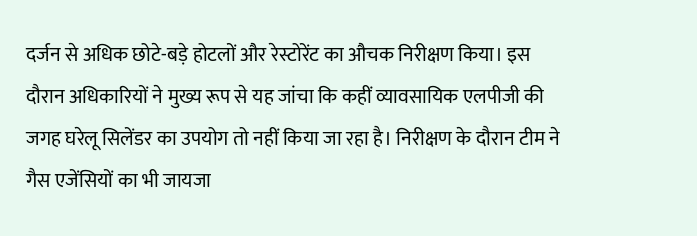दर्जन से अधिक छोटे-बड़े होटलों और रेस्टोरेंट का औचक निरीक्षण किया। इस दौरान अधिकारियों ने मुख्य रूप से यह जांचा कि कहीं व्यावसायिक एलपीजी की जगह घरेलू सिलेंडर का उपयोग तो नहीं किया जा रहा है। निरीक्षण के दौरान टीम ने गैस एजेंसियों का भी जायजा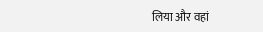लिया और वहां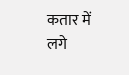कतार में लगे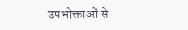उपभोक्ताओं से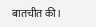बातचीत की।